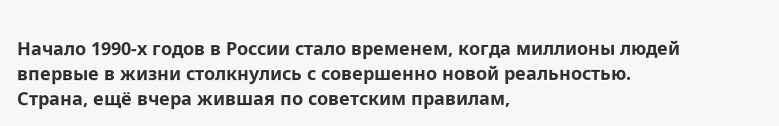Начало 1990-х годов в России стало временем, когда миллионы людей впервые в жизни столкнулись с совершенно новой реальностью. Страна, ещё вчера жившая по советским правилам,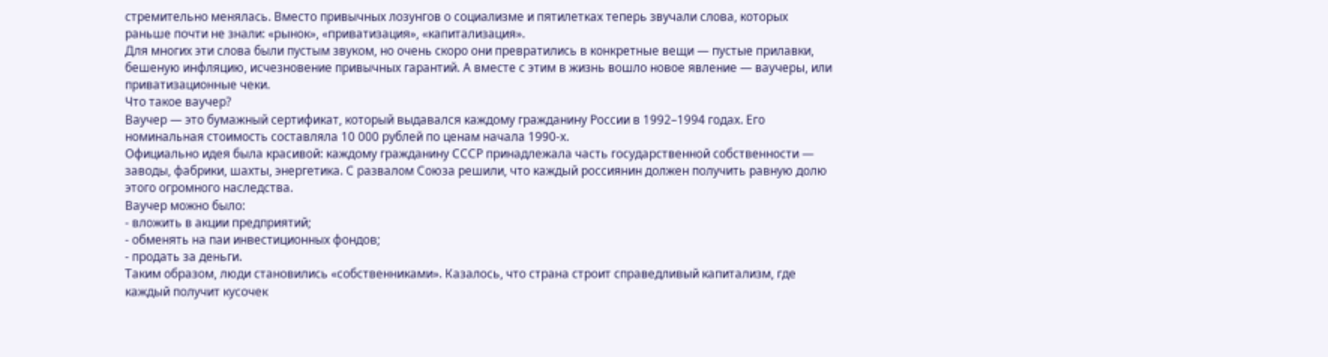стремительно менялась. Вместо привычных лозунгов о социализме и пятилетках теперь звучали слова, которых раньше почти не знали: «рынок», «приватизация», «капитализация».
Для многих эти слова были пустым звуком, но очень скоро они превратились в конкретные вещи — пустые прилавки, бешеную инфляцию, исчезновение привычных гарантий. А вместе с этим в жизнь вошло новое явление — ваучеры, или приватизационные чеки.
Что такое ваучер?
Ваучер — это бумажный сертификат, который выдавался каждому гражданину России в 1992–1994 годах. Его номинальная стоимость составляла 10 000 рублей по ценам начала 1990-х.
Официально идея была красивой: каждому гражданину СССР принадлежала часть государственной собственности — заводы, фабрики, шахты, энергетика. С развалом Союза решили, что каждый россиянин должен получить равную долю этого огромного наследства.
Ваучер можно было:
- вложить в акции предприятий;
- обменять на паи инвестиционных фондов;
- продать за деньги.
Таким образом, люди становились «собственниками». Казалось, что страна строит справедливый капитализм, где каждый получит кусочек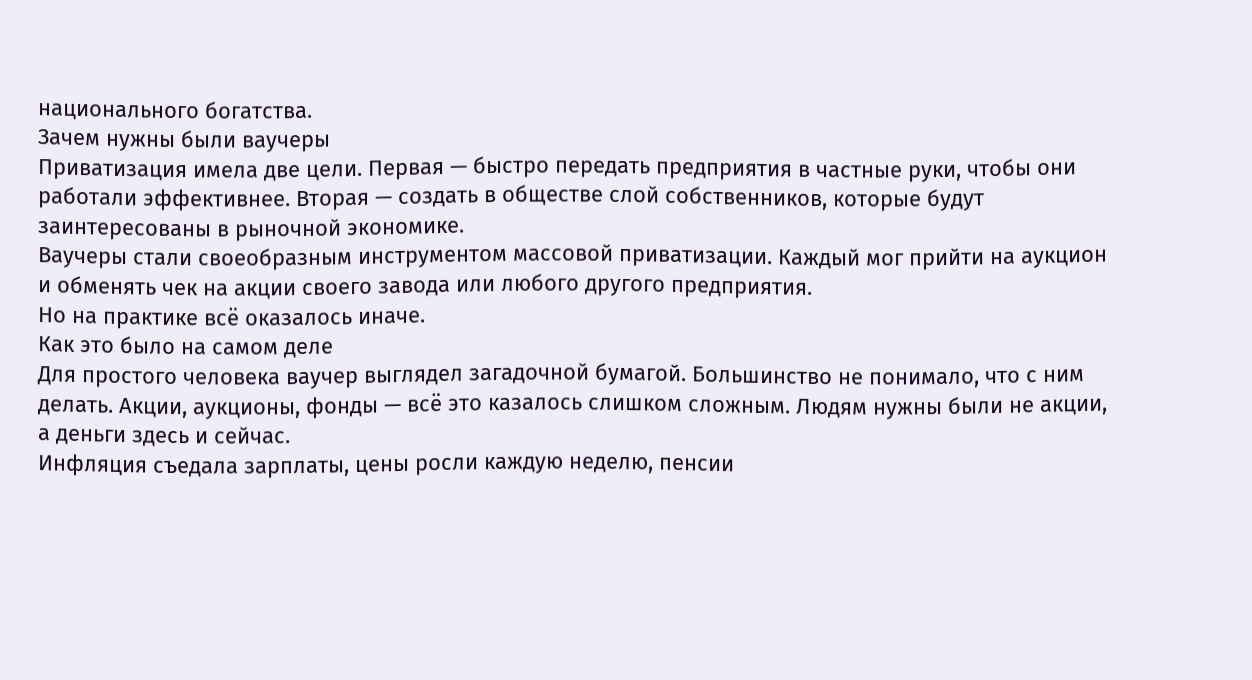национального богатства.
Зачем нужны были ваучеры
Приватизация имела две цели. Первая — быстро передать предприятия в частные руки, чтобы они работали эффективнее. Вторая — создать в обществе слой собственников, которые будут заинтересованы в рыночной экономике.
Ваучеры стали своеобразным инструментом массовой приватизации. Каждый мог прийти на аукцион и обменять чек на акции своего завода или любого другого предприятия.
Но на практике всё оказалось иначе.
Как это было на самом деле
Для простого человека ваучер выглядел загадочной бумагой. Большинство не понимало, что с ним делать. Акции, аукционы, фонды — всё это казалось слишком сложным. Людям нужны были не акции, а деньги здесь и сейчас.
Инфляция съедала зарплаты, цены росли каждую неделю, пенсии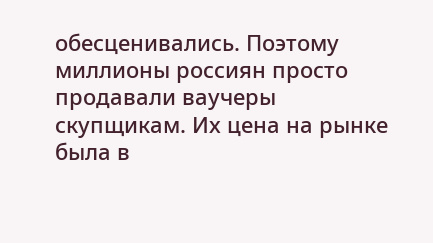обесценивались. Поэтому миллионы россиян просто продавали ваучеры скупщикам. Их цена на рынке была в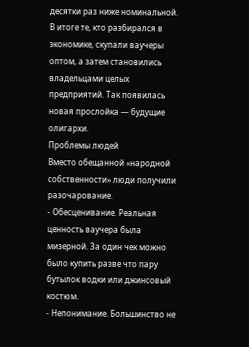десятки раз ниже номинальной.
В итоге те, кто разбирался в экономике, скупали ваучеры оптом, а затем становились владельцами целых предприятий. Так появилась новая прослойка — будущие олигархи.
Проблемы людей
Вместо обещанной «народной собственности» люди получили разочарование.
- Обесценивание. Реальная ценность ваучера была мизерной. За один чек можно было купить разве что пару бутылок водки или джинсовый костюм.
- Непонимание. Большинство не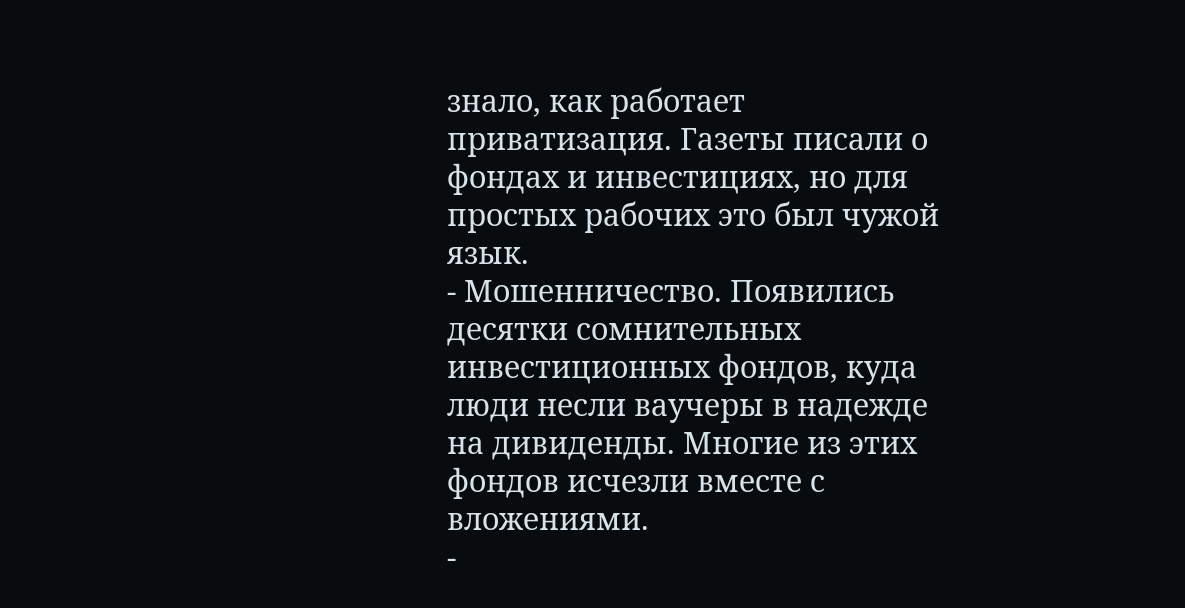знало, как работает приватизация. Газеты писали о фондах и инвестициях, но для простых рабочих это был чужой язык.
- Мошенничество. Появились десятки сомнительных инвестиционных фондов, куда люди несли ваучеры в надежде на дивиденды. Многие из этих фондов исчезли вместе с вложениями.
-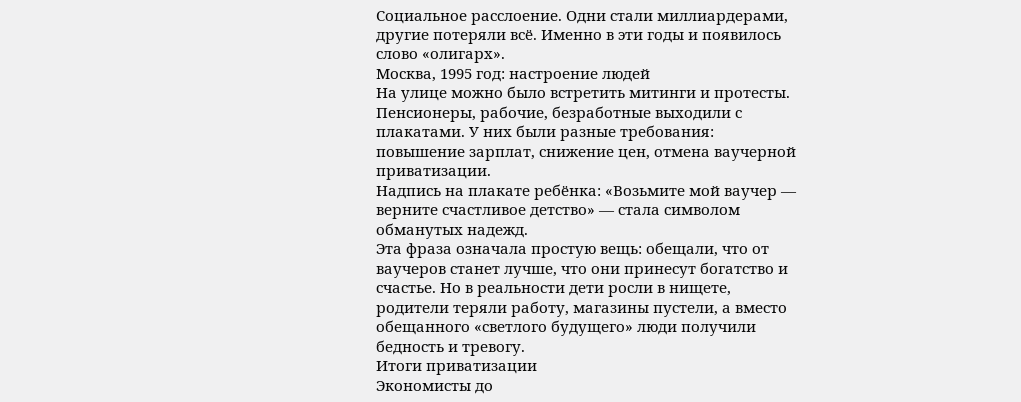Социальное расслоение. Одни стали миллиардерами, другие потеряли всё. Именно в эти годы и появилось слово «олигарх».
Москва, 1995 год: настроение людей
На улице можно было встретить митинги и протесты. Пенсионеры, рабочие, безработные выходили с плакатами. У них были разные требования: повышение зарплат, снижение цен, отмена ваучерной приватизации.
Надпись на плакате ребёнка: «Возьмите мой ваучер — верните счастливое детство» — стала символом обманутых надежд.
Эта фраза означала простую вещь: обещали, что от ваучеров станет лучше, что они принесут богатство и счастье. Но в реальности дети росли в нищете, родители теряли работу, магазины пустели, а вместо обещанного «светлого будущего» люди получили бедность и тревогу.
Итоги приватизации
Экономисты до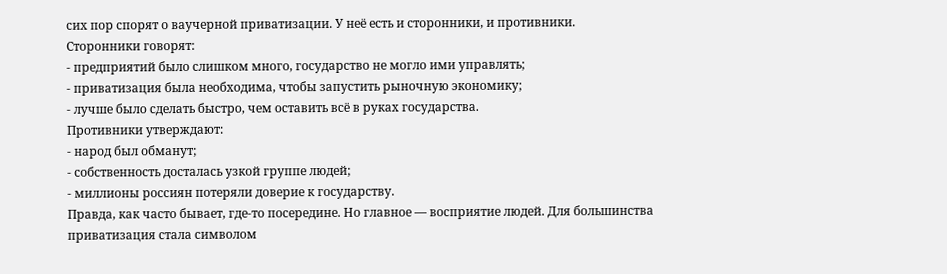сих пор спорят о ваучерной приватизации. У неё есть и сторонники, и противники.
Сторонники говорят:
- предприятий было слишком много, государство не могло ими управлять;
- приватизация была необходима, чтобы запустить рыночную экономику;
- лучше было сделать быстро, чем оставить всё в руках государства.
Противники утверждают:
- народ был обманут;
- собственность досталась узкой группе людей;
- миллионы россиян потеряли доверие к государству.
Правда, как часто бывает, где-то посередине. Но главное — восприятие людей. Для большинства приватизация стала символом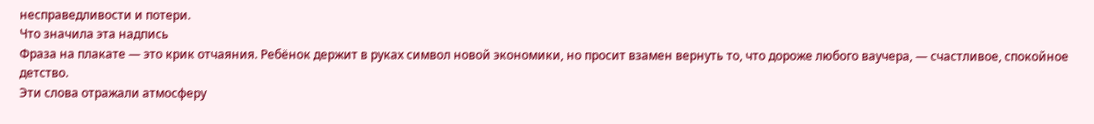несправедливости и потери.
Что значила эта надпись
Фраза на плакате — это крик отчаяния. Ребёнок держит в руках символ новой экономики, но просит взамен вернуть то, что дороже любого ваучера, — счастливое, спокойное детство.
Эти слова отражали атмосферу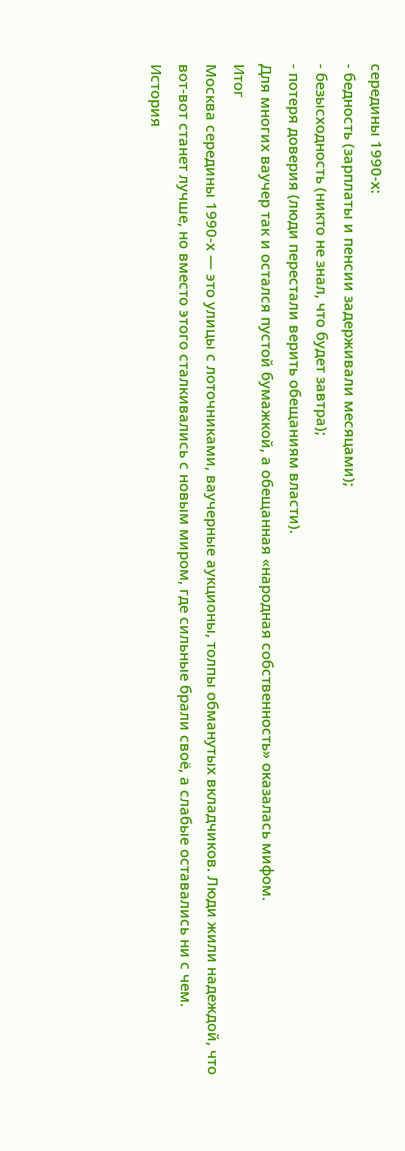середины 1990-х:
- бедность (зарплаты и пенсии задерживали месяцами);
- безысходность (никто не знал, что будет завтра);
- потеря доверия (люди перестали верить обещаниям власти).
Для многих ваучер так и остался пустой бумажкой, а обещанная «народная собственность» оказалась мифом.
Итог
Москва середины 1990-х — это улицы с лоточниками, ваучерные аукционы, толпы обманутых вкладчиков. Люди жили надеждой, что вот-вот станет лучше, но вместо этого сталкивались с новым миром, где сильные брали своё, а слабые оставались ни с чем.
История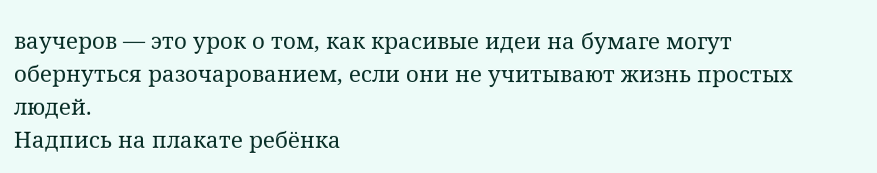ваучеров — это урок о том, как красивые идеи на бумаге могут обернуться разочарованием, если они не учитывают жизнь простых людей.
Надпись на плакате ребёнка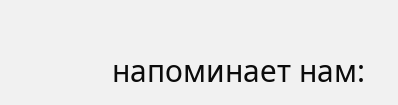напоминает нам: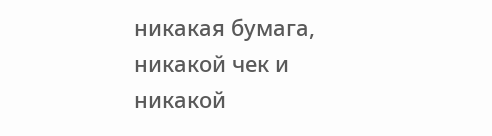никакая бумага, никакой чек и никакой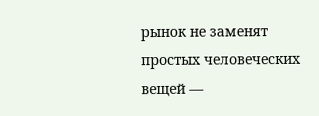рынок не заменят простых человеческих вещей —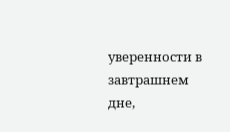уверенности в завтрашнем дне,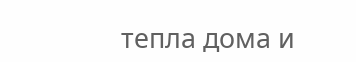тепла дома и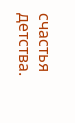счастья детства.